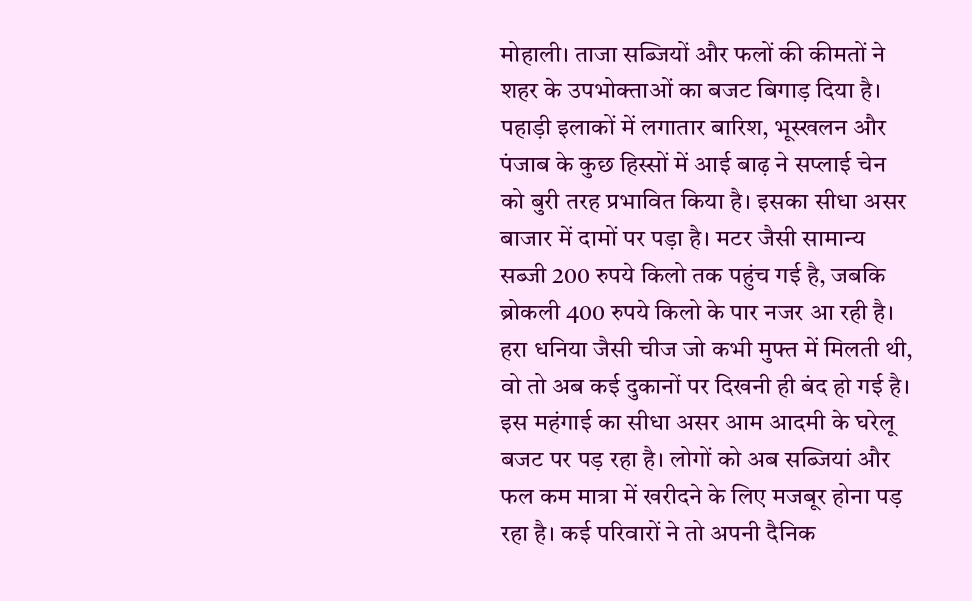मोहाली। ताजा सब्जियों और फलों की कीमतों ने शहर के उपभोक्ताओं का बजट बिगाड़ दिया है। पहाड़ी इलाकों में लगातार बारिश, भूस्खलन और पंजाब के कुछ हिस्सों में आई बाढ़ ने सप्लाई चेन को बुरी तरह प्रभावित किया है। इसका सीधा असर बाजार में दामों पर पड़ा है। मटर जैसी सामान्य सब्जी 200 रुपये किलो तक पहुंच गई है, जबकि ब्रोकली 400 रुपये किलो के पार नजर आ रही है। हरा धनिया जैसी चीज जो कभी मुफ्त में मिलती थी, वो तो अब कई दुकानों पर दिखनी ही बंद हो गई है। इस महंगाई का सीधा असर आम आदमी के घरेलू बजट पर पड़ रहा है। लोगों को अब सब्जियां और फल कम मात्रा में खरीदने के लिए मजबूर होना पड़ रहा है। कई परिवारों ने तो अपनी दैनिक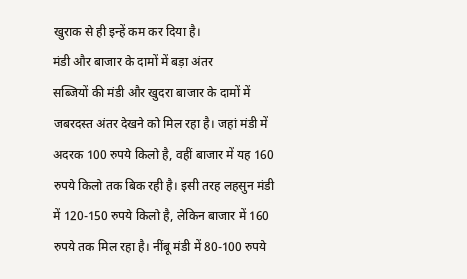खुराक से ही इन्हें कम कर दिया है।
मंडी और बाजार के दामों में बड़ा अंतर
सब्जियों की मंडी और खुदरा बाजार के दामों में जबरदस्त अंतर देखने को मिल रहा है। जहां मंडी में अदरक 100 रुपये किलो है, वहीं बाजार में यह 160 रुपये किलो तक बिक रही है। इसी तरह लहसुन मंडी में 120-150 रुपये किलो है, लेकिन बाजार में 160 रुपये तक मिल रहा है। नींबू मंडी में 80-100 रुपये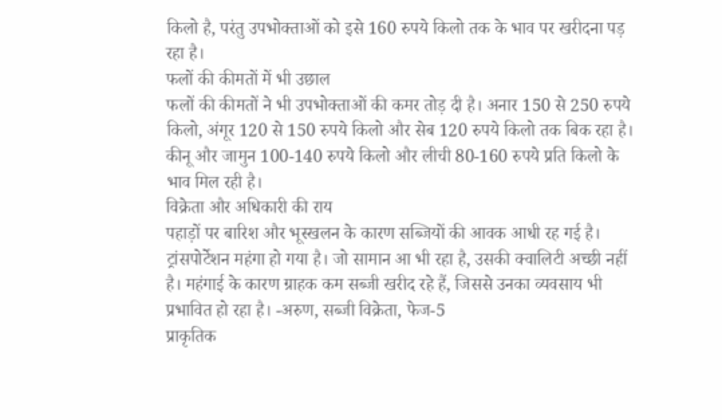किलो है, परंतु उपभोक्ताओं को इसे 160 रुपये किलो तक के भाव पर खरीदना पड़ रहा है।
फलों की कीमतों में भी उछाल
फलों की कीमतों ने भी उपभोक्ताओं की कमर तोड़ दी है। अनार 150 से 250 रुपये किलो, अंगूर 120 से 150 रुपये किलो और सेब 120 रुपये किलो तक बिक रहा है। कीनू और जामुन 100-140 रुपये किलो और लीची 80-160 रुपये प्रति किलो के भाव मिल रही है।
विक्रेता और अधिकारी की राय
पहाड़ों पर बारिश और भूस्खलन के कारण सब्जियों की आवक आधी रह गई है। ट्रांसपोर्टेशन महंगा हो गया है। जो सामान आ भी रहा है, उसकी क्वालिटी अच्छी नहीं है। महंगाई के कारण ग्राहक कम सब्जी खरीद रहे हैं, जिससे उनका व्यवसाय भी प्रभावित हो रहा है। -अरुण, सब्जी विक्रेता, फेज-5
प्राकृतिक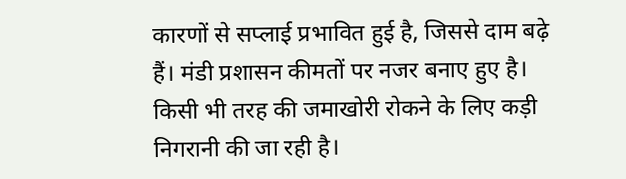कारणों से सप्लाई प्रभावित हुई है, जिससे दाम बढ़े हैं। मंडी प्रशासन कीमतों पर नजर बनाए हुए है। किसी भी तरह की जमाखोरी रोकने के लिए कड़ी निगरानी की जा रही है।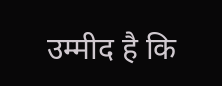उम्मीद है कि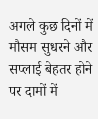अगले कुछ दिनों में मौसम सुधरने और सप्लाई बेहतर होने पर दामों में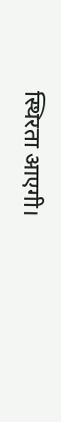स्थिरता आएगी।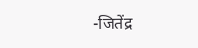-जितेंद्र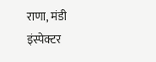राणा, मंडी इंस्पेक्टर